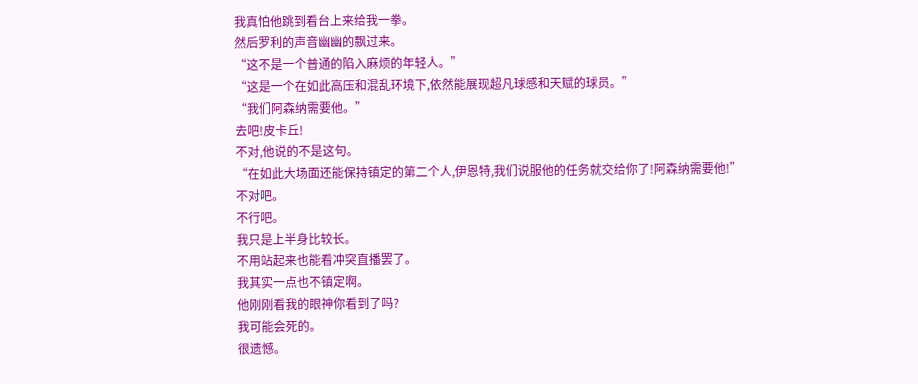我真怕他跳到看台上来给我一拳。
然后罗利的声音幽幽的飘过来。
“这不是一个普通的陷入麻烦的年轻人。”
“这是一个在如此高压和混乱环境下,依然能展现超凡球感和天赋的球员。”
“我们阿森纳需要他。”
去吧!皮卡丘!
不对,他说的不是这句。
“在如此大场面还能保持镇定的第二个人,伊恩特,我们说服他的任务就交给你了!阿森纳需要他!”
不对吧。
不行吧。
我只是上半身比较长。
不用站起来也能看冲突直播罢了。
我其实一点也不镇定啊。
他刚刚看我的眼神你看到了吗?
我可能会死的。
很遗憾。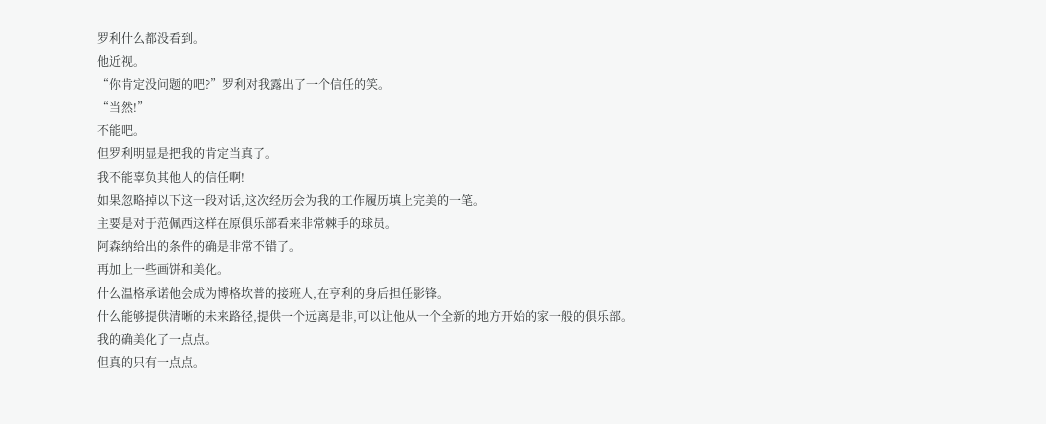罗利什么都没看到。
他近视。
“你肯定没问题的吧?”罗利对我露出了一个信任的笑。
“当然!”
不能吧。
但罗利明显是把我的肯定当真了。
我不能辜负其他人的信任啊!
如果忽略掉以下这一段对话,这次经历会为我的工作履历填上完美的一笔。
主要是对于范佩西这样在原俱乐部看来非常棘手的球员。
阿森纳给出的条件的确是非常不错了。
再加上一些画饼和美化。
什么温格承诺他会成为博格坎普的接班人,在亨利的身后担任影锋。
什么能够提供清晰的未来路径,提供一个远离是非,可以让他从一个全新的地方开始的家一般的俱乐部。
我的确美化了一点点。
但真的只有一点点。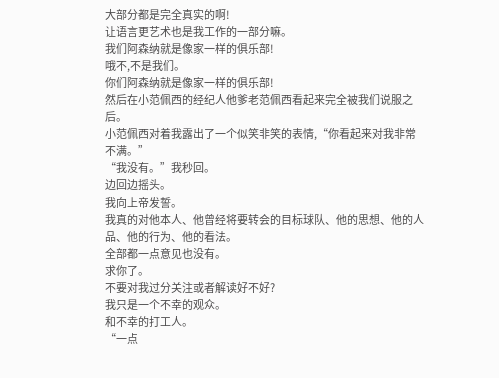大部分都是完全真实的啊!
让语言更艺术也是我工作的一部分嘛。
我们阿森纳就是像家一样的俱乐部!
哦不,不是我们。
你们阿森纳就是像家一样的俱乐部!
然后在小范佩西的经纪人他爹老范佩西看起来完全被我们说服之后。
小范佩西对着我露出了一个似笑非笑的表情,“你看起来对我非常不满。”
“我没有。”我秒回。
边回边摇头。
我向上帝发誓。
我真的对他本人、他曾经将要转会的目标球队、他的思想、他的人品、他的行为、他的看法。
全部都一点意见也没有。
求你了。
不要对我过分关注或者解读好不好?
我只是一个不幸的观众。
和不幸的打工人。
“一点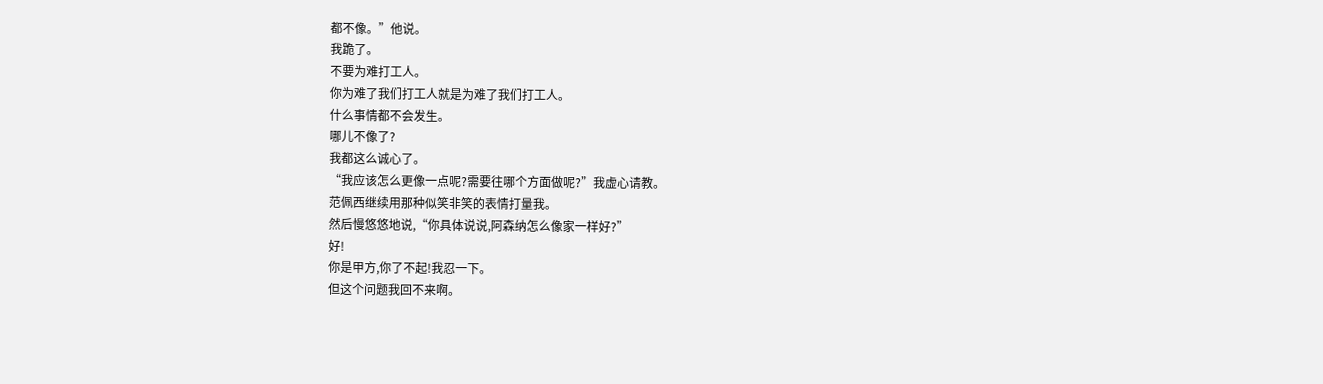都不像。”他说。
我跪了。
不要为难打工人。
你为难了我们打工人就是为难了我们打工人。
什么事情都不会发生。
哪儿不像了?
我都这么诚心了。
“我应该怎么更像一点呢?需要往哪个方面做呢?”我虚心请教。
范佩西继续用那种似笑非笑的表情打量我。
然后慢悠悠地说,“你具体说说,阿森纳怎么像家一样好?”
好!
你是甲方,你了不起!我忍一下。
但这个问题我回不来啊。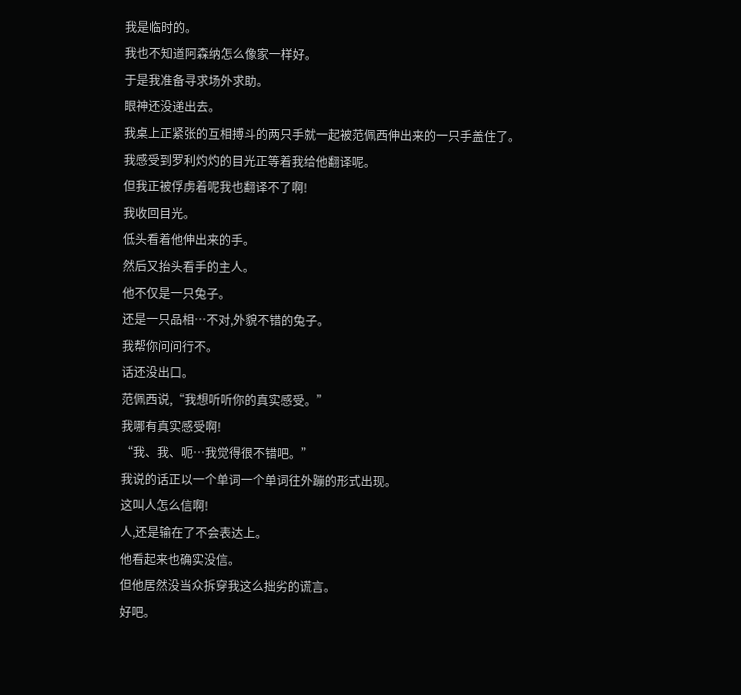我是临时的。
我也不知道阿森纳怎么像家一样好。
于是我准备寻求场外求助。
眼神还没递出去。
我桌上正紧张的互相搏斗的两只手就一起被范佩西伸出来的一只手盖住了。
我感受到罗利灼灼的目光正等着我给他翻译呢。
但我正被俘虏着呢我也翻译不了啊!
我收回目光。
低头看着他伸出来的手。
然后又抬头看手的主人。
他不仅是一只兔子。
还是一只品相…不对,外貌不错的兔子。
我帮你问问行不。
话还没出口。
范佩西说,“我想听听你的真实感受。”
我哪有真实感受啊!
“我、我、呃…我觉得很不错吧。”
我说的话正以一个单词一个单词往外蹦的形式出现。
这叫人怎么信啊!
人,还是输在了不会表达上。
他看起来也确实没信。
但他居然没当众拆穿我这么拙劣的谎言。
好吧。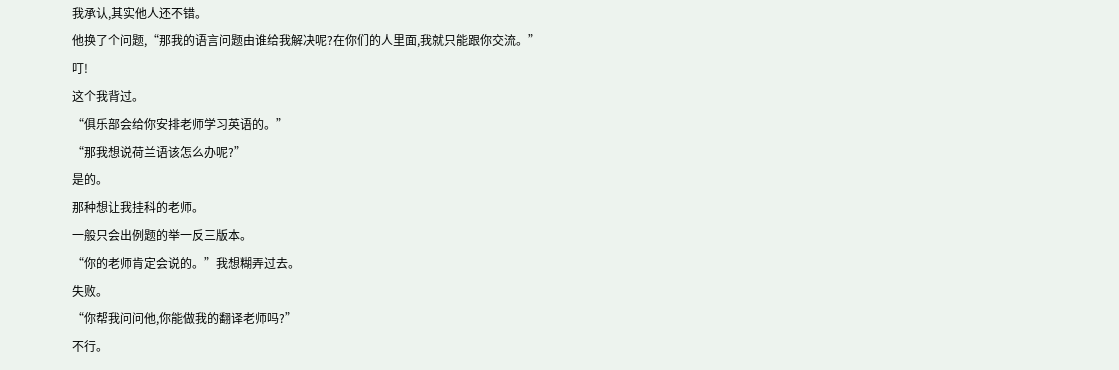我承认,其实他人还不错。
他换了个问题,“那我的语言问题由谁给我解决呢?在你们的人里面,我就只能跟你交流。”
叮!
这个我背过。
“俱乐部会给你安排老师学习英语的。”
“那我想说荷兰语该怎么办呢?”
是的。
那种想让我挂科的老师。
一般只会出例题的举一反三版本。
“你的老师肯定会说的。”我想糊弄过去。
失败。
“你帮我问问他,你能做我的翻译老师吗?”
不行。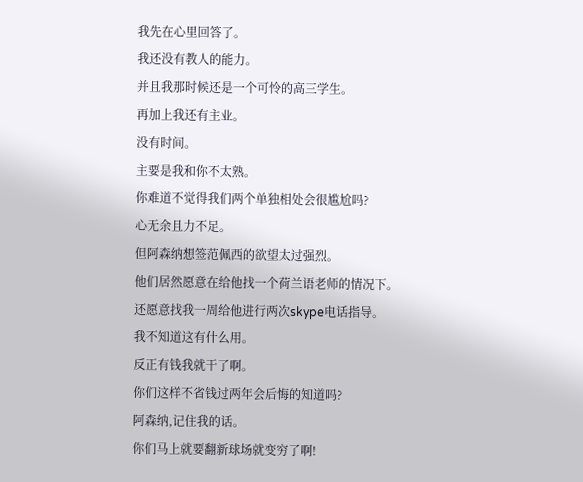我先在心里回答了。
我还没有教人的能力。
并且我那时候还是一个可怜的高三学生。
再加上我还有主业。
没有时间。
主要是我和你不太熟。
你难道不觉得我们两个单独相处会很尴尬吗?
心无余且力不足。
但阿森纳想签范佩西的欲望太过强烈。
他们居然愿意在给他找一个荷兰语老师的情况下。
还愿意找我一周给他进行两次skype电话指导。
我不知道这有什么用。
反正有钱我就干了啊。
你们这样不省钱过两年会后悔的知道吗?
阿森纳,记住我的话。
你们马上就要翻新球场就变穷了啊!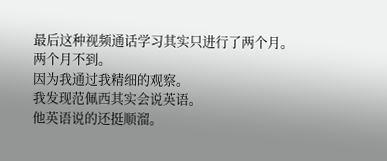最后这种视频通话学习其实只进行了两个月。
两个月不到。
因为我通过我精细的观察。
我发现范佩西其实会说英语。
他英语说的还挺顺溜。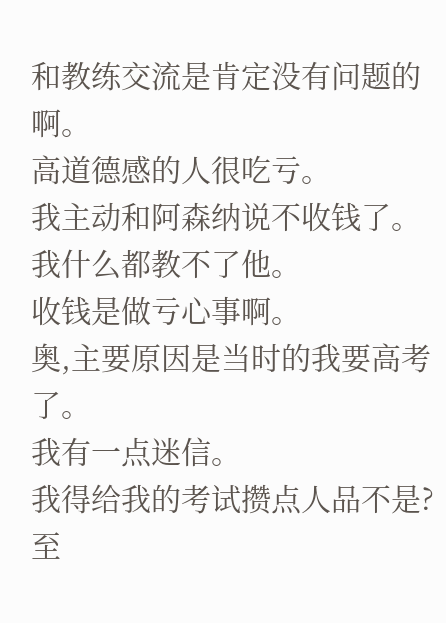和教练交流是肯定没有问题的啊。
高道德感的人很吃亏。
我主动和阿森纳说不收钱了。
我什么都教不了他。
收钱是做亏心事啊。
奥,主要原因是当时的我要高考了。
我有一点迷信。
我得给我的考试攒点人品不是?
至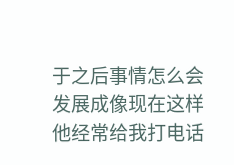于之后事情怎么会发展成像现在这样他经常给我打电话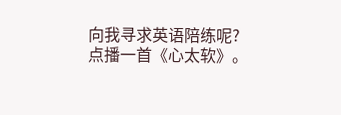向我寻求英语陪练呢?
点播一首《心太软》。